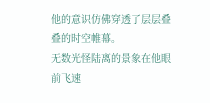他的意识仿佛穿透了层层叠叠的时空帷幕。
无数光怪陆离的景象在他眼前飞速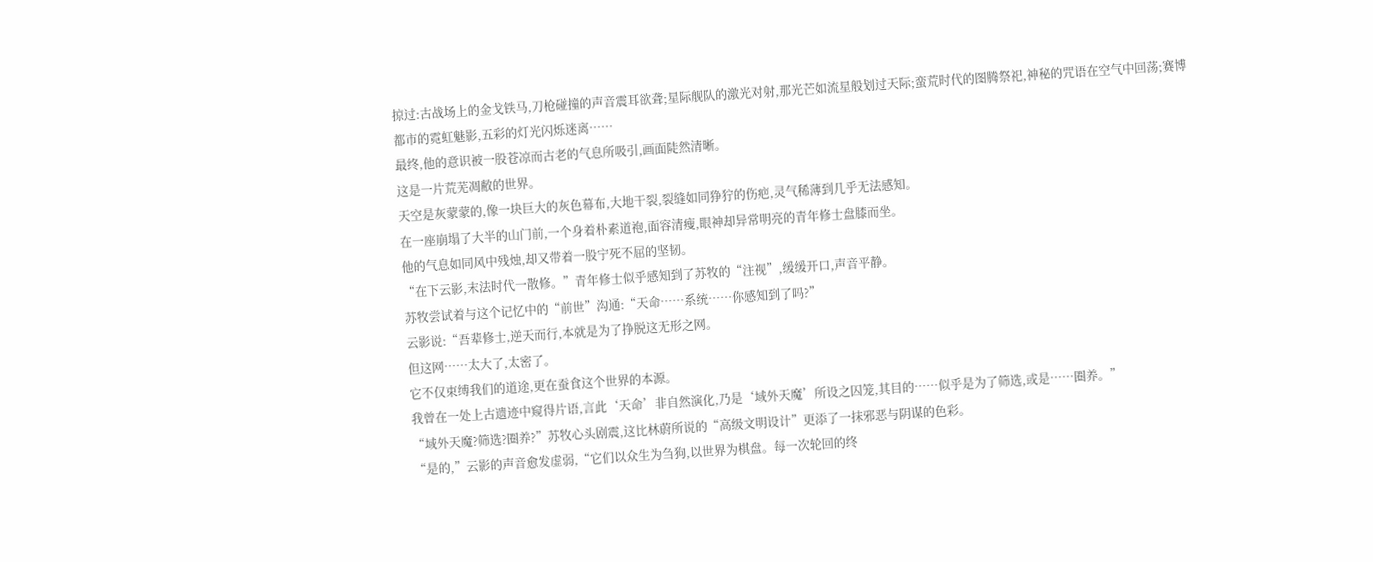掠过:古战场上的金戈铁马,刀枪碰撞的声音震耳欲聋;星际舰队的激光对射,那光芒如流星般划过天际;蛮荒时代的图腾祭祀,神秘的咒语在空气中回荡;赛博都市的霓虹魅影,五彩的灯光闪烁迷离……
最终,他的意识被一股苍凉而古老的气息所吸引,画面陡然清晰。
这是一片荒芜凋敝的世界。
天空是灰蒙蒙的,像一块巨大的灰色幕布,大地干裂,裂缝如同狰狞的伤疤,灵气稀薄到几乎无法感知。
在一座崩塌了大半的山门前,一个身着朴素道袍,面容清瘦,眼神却异常明亮的青年修士盘膝而坐。
他的气息如同风中残烛,却又带着一股宁死不屈的坚韧。
“在下云影,末法时代一散修。”青年修士似乎感知到了苏牧的“注视”,缓缓开口,声音平静。
苏牧尝试着与这个记忆中的“前世”沟通:“天命……系统……你感知到了吗?”
云影说:“吾辈修士,逆天而行,本就是为了挣脱这无形之网。
但这网……太大了,太密了。
它不仅束缚我们的道途,更在蚕食这个世界的本源。
我曾在一处上古遗迹中窥得片语,言此‘天命’非自然演化,乃是‘域外天魔’所设之囚笼,其目的……似乎是为了筛选,或是……圈养。”
“域外天魔?筛选?圈养?”苏牧心头剧震,这比林蔚所说的“高级文明设计”更添了一抹邪恶与阴谋的色彩。
“是的,”云影的声音愈发虚弱,“它们以众生为刍狗,以世界为棋盘。每一次轮回的终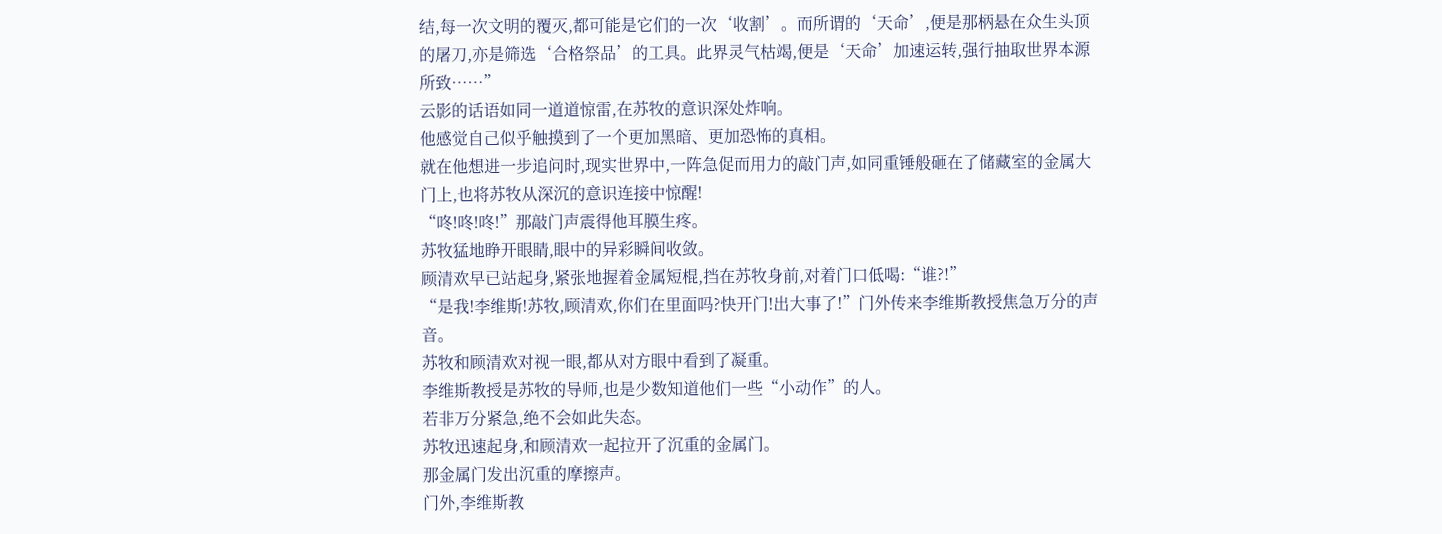结,每一次文明的覆灭,都可能是它们的一次‘收割’。而所谓的‘天命’,便是那柄悬在众生头顶的屠刀,亦是筛选‘合格祭品’的工具。此界灵气枯竭,便是‘天命’加速运转,强行抽取世界本源所致……”
云影的话语如同一道道惊雷,在苏牧的意识深处炸响。
他感觉自己似乎触摸到了一个更加黑暗、更加恐怖的真相。
就在他想进一步追问时,现实世界中,一阵急促而用力的敲门声,如同重锤般砸在了储藏室的金属大门上,也将苏牧从深沉的意识连接中惊醒!
“咚!咚!咚!”那敲门声震得他耳膜生疼。
苏牧猛地睁开眼睛,眼中的异彩瞬间收敛。
顾清欢早已站起身,紧张地握着金属短棍,挡在苏牧身前,对着门口低喝:“谁?!”
“是我!李维斯!苏牧,顾清欢,你们在里面吗?快开门!出大事了!”门外传来李维斯教授焦急万分的声音。
苏牧和顾清欢对视一眼,都从对方眼中看到了凝重。
李维斯教授是苏牧的导师,也是少数知道他们一些“小动作”的人。
若非万分紧急,绝不会如此失态。
苏牧迅速起身,和顾清欢一起拉开了沉重的金属门。
那金属门发出沉重的摩擦声。
门外,李维斯教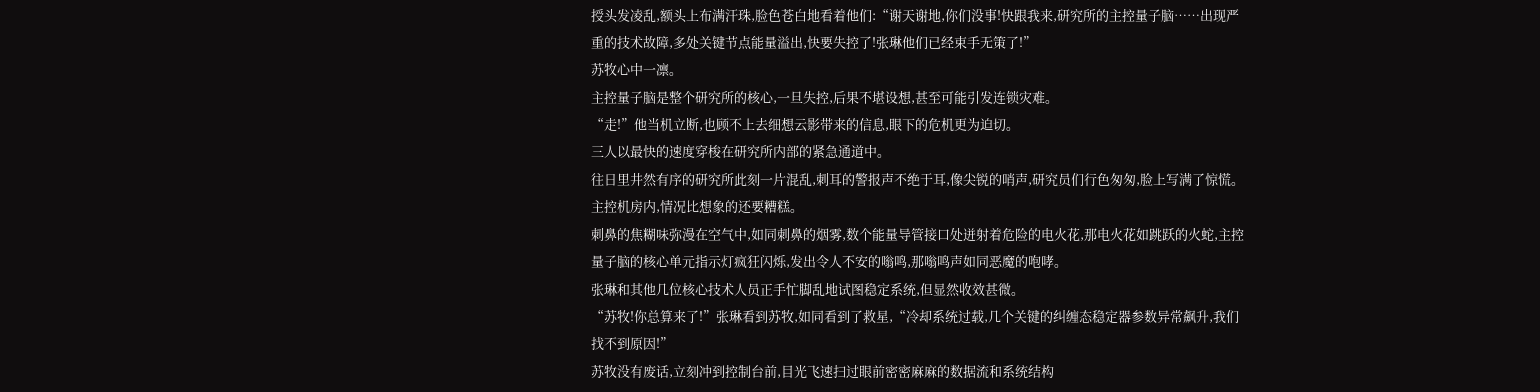授头发凌乱,额头上布满汗珠,脸色苍白地看着他们:“谢天谢地,你们没事!快跟我来,研究所的主控量子脑……出现严重的技术故障,多处关键节点能量溢出,快要失控了!张琳他们已经束手无策了!”
苏牧心中一凛。
主控量子脑是整个研究所的核心,一旦失控,后果不堪设想,甚至可能引发连锁灾难。
“走!”他当机立断,也顾不上去细想云影带来的信息,眼下的危机更为迫切。
三人以最快的速度穿梭在研究所内部的紧急通道中。
往日里井然有序的研究所此刻一片混乱,刺耳的警报声不绝于耳,像尖锐的哨声,研究员们行色匆匆,脸上写满了惊慌。
主控机房内,情况比想象的还要糟糕。
刺鼻的焦糊味弥漫在空气中,如同刺鼻的烟雾,数个能量导管接口处迸射着危险的电火花,那电火花如跳跃的火蛇,主控量子脑的核心单元指示灯疯狂闪烁,发出令人不安的嗡鸣,那嗡鸣声如同恶魔的咆哮。
张琳和其他几位核心技术人员正手忙脚乱地试图稳定系统,但显然收效甚微。
“苏牧!你总算来了!”张琳看到苏牧,如同看到了救星,“冷却系统过载,几个关键的纠缠态稳定器参数异常飙升,我们找不到原因!”
苏牧没有废话,立刻冲到控制台前,目光飞速扫过眼前密密麻麻的数据流和系统结构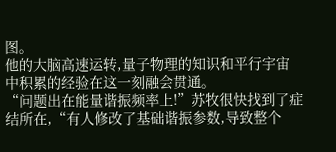图。
他的大脑高速运转,量子物理的知识和平行宇宙中积累的经验在这一刻融会贯通。
“问题出在能量谐振频率上!”苏牧很快找到了症结所在,“有人修改了基础谐振参数,导致整个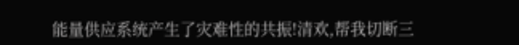能量供应系统产生了灾难性的共振!清欢,帮我切断三